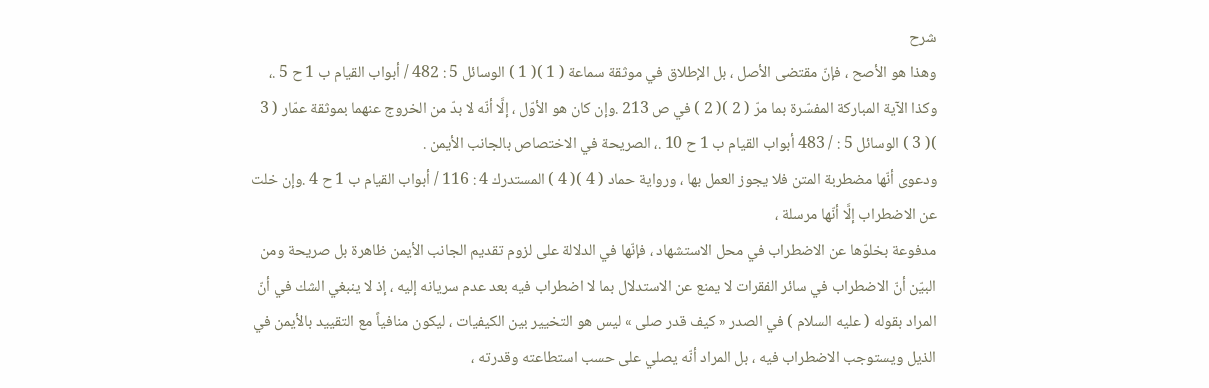شرح
وهذا هو الأصح ، فإنّ مقتضى الأصل ، بل الإطلاق في موثقة سماعة ( 1 )( 1 ) الوسائل 5 : 482 / أبواب القيام ب 1 ح 5 .، وكذا الآية المباركة المفسّرة بما مرّ ( 2 )( 2 ) في ص 213 .وإن كان هو الأوّل ، إلَّا أنّه لا بدّ من الخروج عنهما بموثقة عمّار ( 3 )( 3 ) الوسائل 5 : / 483 أبواب القيام ب 1 ح 10 .، الصريحة في الاختصاص بالجانب الأيمن .
ودعوى أنّها مضطربة المتن فلا يجوز العمل بها ، ورواية حماد ( 4 )( 4 ) المستدرك 4 : 116 / أبواب القيام ب 1 ح 4 .وإن خلت عن الاضطراب إلَّا أنّها مرسلة ،
مدفوعة بخلوّها عن الاضطراب في محل الاستشهاد ، فإنّها في الدلالة على لزوم تقديم الجانب الأيمن ظاهرة بل صريحة ومن البيّن أنّ الاضطراب في سائر الفقرات لا يمنع عن الاستدلال بما لا اضطراب فيه بعد عدم سريانه إليه ، إذ لا ينبغي الشك في أنّ المراد بقوله ( عليه السلام ) في الصدر « كيف قدر صلى » ليس هو التخيير بين الكيفيات ، ليكون منافياً مع التقييد بالأيمن في الذيل ويستوجب الاضطراب فيه ، بل المراد أنّه يصلي على حسب استطاعته وقدرته ،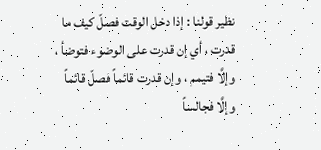نظير قولنا : إذا دخل الوقت فصلّ كيف ما قدرت ، أي إن قدرت على الوضوء فتوضأ ، وإلَّا فتيمم ، وإن قدرت قائماً فصلّ قائماً وإلَّا فجالساً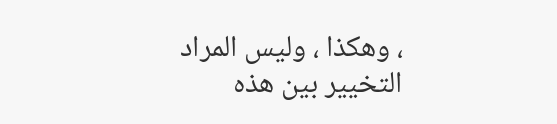، وهكذا ، وليس المراد التخيير بين هذه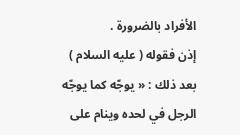الأفراد بالضرورة .
إذن فقوله ( عليه السلام ) بعد ذلك : « يوجّه كما يوجّه الرجل في لحده وينام على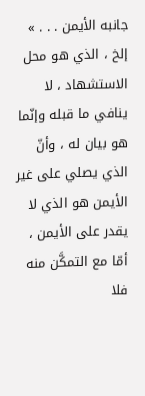جانبه الأيمن . . . » إلخ ، الذي هو محل الاستشهاد ، لا ينافي ما قبله وإنّما هو بيان له ، وأنّ الذي يصلي على غير الأيمن هو الذي لا يقدر على الأيمن ، أمّا مع التمكَّن منه فلا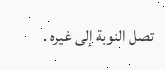تصل النوبة إلى غيره .